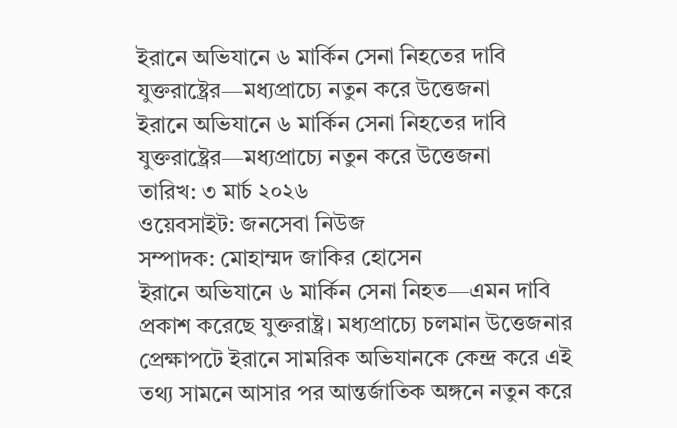ইরানে অভিযানে ৬ মার্কিন সেনা নিহতের দাবি যুক্তরাষ্ট্রের—মধ্যপ্রাচ্যে নতুন করে উত্তেজনা
ইরানে অভিযানে ৬ মার্কিন সেনা নিহতের দাবি যুক্তরাষ্ট্রের—মধ্যপ্রাচ্যে নতুন করে উত্তেজনা
তারিখ: ৩ মার্চ ২০২৬
ওয়েবসাইট: জনসেবা নিউজ
সম্পাদক: মোহাম্মদ জাকির হোসেন
ইরানে অভিযানে ৬ মার্কিন সেনা নিহত—এমন দাবি প্রকাশ করেছে যুক্তরাষ্ট্র। মধ্যপ্রাচ্যে চলমান উত্তেজনার প্রেক্ষাপটে ইরানে সামরিক অভিযানকে কেন্দ্র করে এই তথ্য সামনে আসার পর আন্তর্জাতিক অঙ্গনে নতুন করে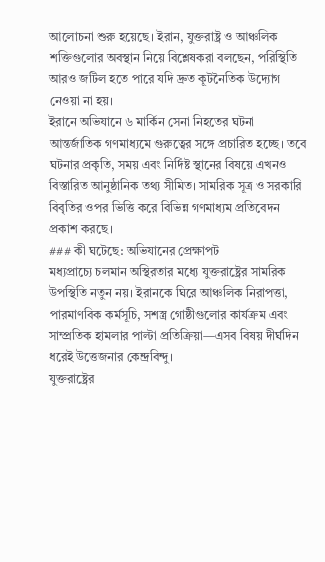আলোচনা শুরু হয়েছে। ইরান, যুক্তরাষ্ট্র ও আঞ্চলিক শক্তিগুলোর অবস্থান নিয়ে বিশ্লেষকরা বলছেন, পরিস্থিতি আরও জটিল হতে পারে যদি দ্রুত কূটনৈতিক উদ্যোগ নেওয়া না হয়।
ইরানে অভিযানে ৬ মার্কিন সেনা নিহতের ঘটনা আন্তর্জাতিক গণমাধ্যমে গুরুত্বের সঙ্গে প্রচারিত হচ্ছে। তবে ঘটনার প্রকৃতি, সময় এবং নির্দিষ্ট স্থানের বিষয়ে এখনও বিস্তারিত আনুষ্ঠানিক তথ্য সীমিত। সামরিক সূত্র ও সরকারি বিবৃতির ওপর ভিত্তি করে বিভিন্ন গণমাধ্যম প্রতিবেদন প্রকাশ করছে।
### কী ঘটেছে: অভিযানের প্রেক্ষাপট
মধ্যপ্রাচ্যে চলমান অস্থিরতার মধ্যে যুক্তরাষ্ট্রের সামরিক উপস্থিতি নতুন নয়। ইরানকে ঘিরে আঞ্চলিক নিরাপত্তা, পারমাণবিক কর্মসূচি, সশস্ত্র গোষ্ঠীগুলোর কার্যক্রম এবং সাম্প্রতিক হামলার পাল্টা প্রতিক্রিয়া—এসব বিষয় দীর্ঘদিন ধরেই উত্তেজনার কেন্দ্রবিন্দু।
যুক্তরাষ্ট্রের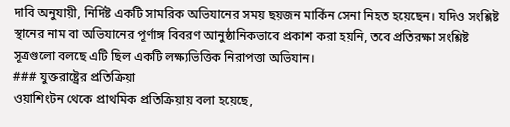দাবি অনুযায়ী, নির্দিষ্ট একটি সামরিক অভিযানের সময় ছয়জন মার্কিন সেনা নিহত হয়েছেন। যদিও সংশ্লিষ্ট স্থানের নাম বা অভিযানের পূর্ণাঙ্গ বিবরণ আনুষ্ঠানিকভাবে প্রকাশ করা হয়নি, তবে প্রতিরক্ষা সংশ্লিষ্ট সূত্রগুলো বলছে এটি ছিল একটি লক্ষ্যভিত্তিক নিরাপত্তা অভিযান।
### যুক্তরাষ্ট্রের প্রতিক্রিয়া
ওয়াশিংটন থেকে প্রাথমিক প্রতিক্রিয়ায় বলা হয়েছে,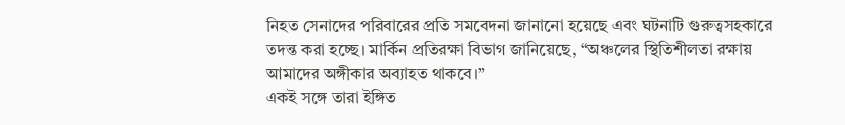নিহত সেনাদের পরিবারের প্রতি সমবেদনা জানানো হয়েছে এবং ঘটনাটি গুরুত্বসহকারে তদন্ত করা হচ্ছে। মার্কিন প্রতিরক্ষা বিভাগ জানিয়েছে, “অঞ্চলের স্থিতিশীলতা রক্ষায় আমাদের অঙ্গীকার অব্যাহত থাকবে।”
একই সঙ্গে তারা ইঙ্গিত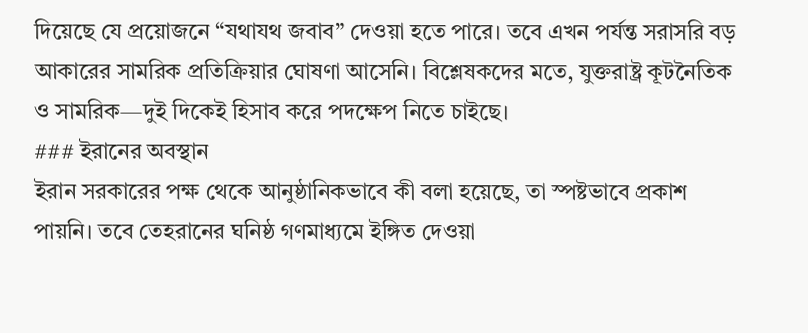দিয়েছে যে প্রয়োজনে “যথাযথ জবাব” দেওয়া হতে পারে। তবে এখন পর্যন্ত সরাসরি বড় আকারের সামরিক প্রতিক্রিয়ার ঘোষণা আসেনি। বিশ্লেষকদের মতে, যুক্তরাষ্ট্র কূটনৈতিক ও সামরিক—দুই দিকেই হিসাব করে পদক্ষেপ নিতে চাইছে।
### ইরানের অবস্থান
ইরান সরকারের পক্ষ থেকে আনুষ্ঠানিকভাবে কী বলা হয়েছে, তা স্পষ্টভাবে প্রকাশ পায়নি। তবে তেহরানের ঘনিষ্ঠ গণমাধ্যমে ইঙ্গিত দেওয়া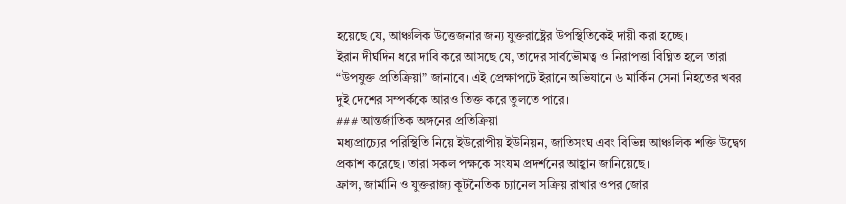হয়েছে যে, আঞ্চলিক উত্তেজনার জন্য যুক্তরাষ্ট্রের উপস্থিতিকেই দায়ী করা হচ্ছে।
ইরান দীর্ঘদিন ধরে দাবি করে আসছে যে, তাদের সার্বভৌমত্ব ও নিরাপত্তা বিঘ্নিত হলে তারা “উপযুক্ত প্রতিক্রিয়া” জানাবে। এই প্রেক্ষাপটে ইরানে অভিযানে ৬ মার্কিন সেনা নিহতের খবর দুই দেশের সম্পর্ককে আরও তিক্ত করে তুলতে পারে।
### আন্তর্জাতিক অঙ্গনের প্রতিক্রিয়া
মধ্যপ্রাচ্যের পরিস্থিতি নিয়ে ইউরোপীয় ইউনিয়ন, জাতিসংঘ এবং বিভিন্ন আঞ্চলিক শক্তি উদ্বেগ প্রকাশ করেছে। তারা সকল পক্ষকে সংযম প্রদর্শনের আহ্বান জানিয়েছে।
ফ্রান্স, জার্মানি ও যুক্তরাজ্য কূটনৈতিক চ্যানেল সক্রিয় রাখার ওপর জোর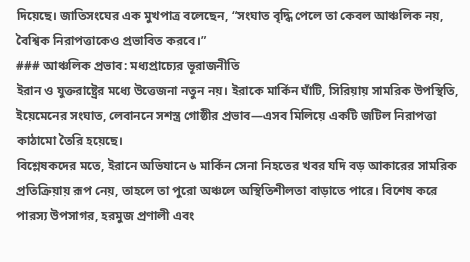দিয়েছে। জাতিসংঘের এক মুখপাত্র বলেছেন, “সংঘাত বৃদ্ধি পেলে তা কেবল আঞ্চলিক নয়, বৈশ্বিক নিরাপত্তাকেও প্রভাবিত করবে।”
### আঞ্চলিক প্রভাব: মধ্যপ্রাচ্যের ভূরাজনীতি
ইরান ও যুক্তরাষ্ট্রের মধ্যে উত্তেজনা নতুন নয়। ইরাকে মার্কিন ঘাঁটি, সিরিয়ায় সামরিক উপস্থিতি, ইয়েমেনের সংঘাত, লেবাননে সশস্ত্র গোষ্ঠীর প্রভাব—এসব মিলিয়ে একটি জটিল নিরাপত্তা কাঠামো তৈরি হয়েছে।
বিশ্লেষকদের মতে, ইরানে অভিযানে ৬ মার্কিন সেনা নিহতের খবর যদি বড় আকারের সামরিক প্রতিক্রিয়ায় রূপ নেয়, তাহলে তা পুরো অঞ্চলে অস্থিতিশীলতা বাড়াতে পারে। বিশেষ করে পারস্য উপসাগর, হরমুজ প্রণালী এবং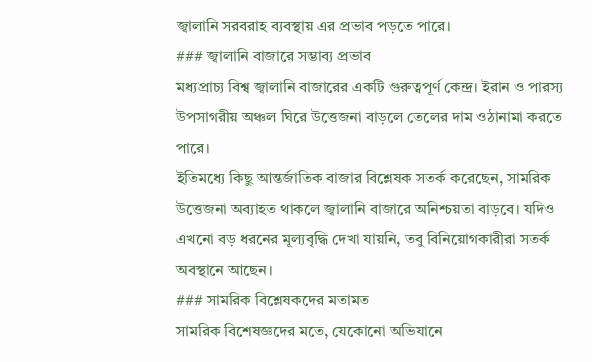জ্বালানি সরবরাহ ব্যবস্থায় এর প্রভাব পড়তে পারে।
### জ্বালানি বাজারে সম্ভাব্য প্রভাব
মধ্যপ্রাচ্য বিশ্ব জ্বালানি বাজারের একটি গুরুত্বপূর্ণ কেন্দ্র। ইরান ও পারস্য উপসাগরীয় অঞ্চল ঘিরে উত্তেজনা বাড়লে তেলের দাম ওঠানামা করতে পারে।
ইতিমধ্যে কিছু আন্তর্জাতিক বাজার বিশ্লেষক সতর্ক করেছেন, সামরিক উত্তেজনা অব্যাহত থাকলে জ্বালানি বাজারে অনিশ্চয়তা বাড়বে। যদিও এখনো বড় ধরনের মূল্যবৃদ্ধি দেখা যায়নি, তবু বিনিয়োগকারীরা সতর্ক অবস্থানে আছেন।
### সামরিক বিশ্লেষকদের মতামত
সামরিক বিশেষজ্ঞদের মতে, যেকোনো অভিযানে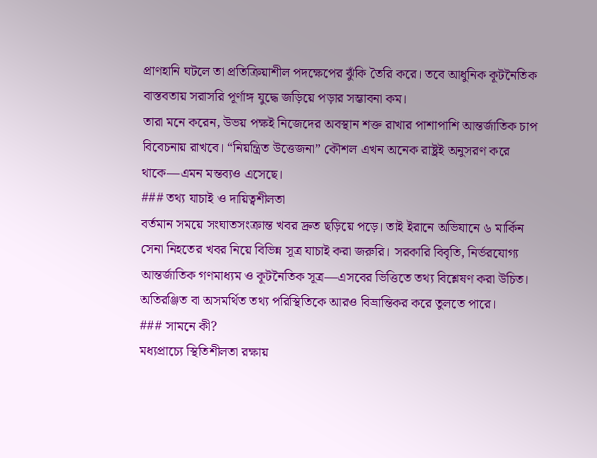প্রাণহানি ঘটলে তা প্রতিক্রিয়াশীল পদক্ষেপের ঝুঁকি তৈরি করে। তবে আধুনিক কূটনৈতিক বাস্তবতায় সরাসরি পূর্ণাঙ্গ যুদ্ধে জড়িয়ে পড়ার সম্ভাবনা কম।
তারা মনে করেন, উভয় পক্ষই নিজেদের অবস্থান শক্ত রাখার পাশাপাশি আন্তর্জাতিক চাপ বিবেচনায় রাখবে। “নিয়ন্ত্রিত উত্তেজনা” কৌশল এখন অনেক রাষ্ট্রই অনুসরণ করে থাকে—এমন মন্তব্যও এসেছে।
### তথ্য যাচাই ও দায়িত্বশীলতা
বর্তমান সময়ে সংঘাতসংক্রান্ত খবর দ্রুত ছড়িয়ে পড়ে। তাই ইরানে অভিযানে ৬ মার্কিন সেনা নিহতের খবর নিয়ে বিভিন্ন সূত্র যাচাই করা জরুরি। সরকারি বিবৃতি, নির্ভরযোগ্য আন্তর্জাতিক গণমাধ্যম ও কূটনৈতিক সূত্র—এসবের ভিত্তিতে তথ্য বিশ্লেষণ করা উচিত।
অতিরঞ্জিত বা অসমর্থিত তথ্য পরিস্থিতিকে আরও বিভ্রান্তিকর করে তুলতে পারে।
### সামনে কী?
মধ্যপ্রাচ্যে স্থিতিশীলতা রক্ষায়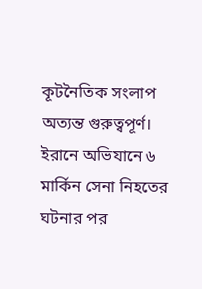কূটনৈতিক সংলাপ অত্যন্ত গুরুত্বপূর্ণ। ইরানে অভিযানে ৬ মার্কিন সেনা নিহতের ঘটনার পর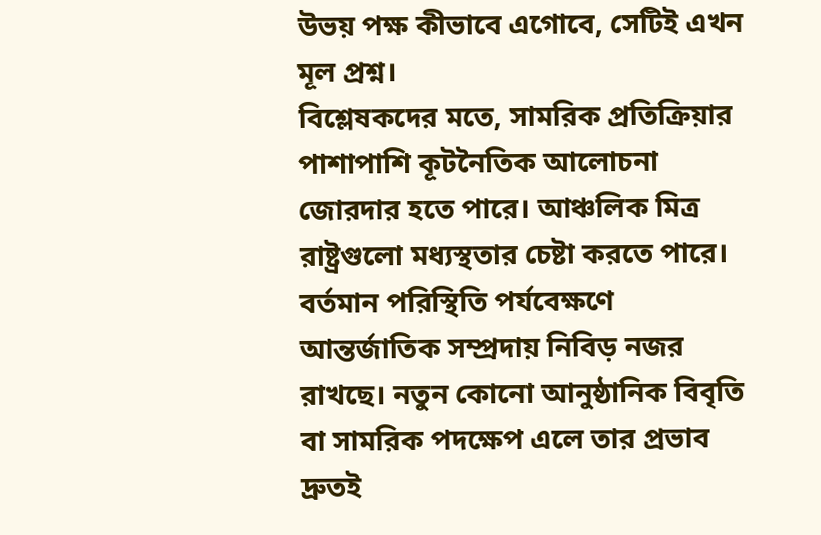উভয় পক্ষ কীভাবে এগোবে, সেটিই এখন মূল প্রশ্ন।
বিশ্লেষকদের মতে, সামরিক প্রতিক্রিয়ার পাশাপাশি কূটনৈতিক আলোচনা জোরদার হতে পারে। আঞ্চলিক মিত্র রাষ্ট্রগুলো মধ্যস্থতার চেষ্টা করতে পারে।
বর্তমান পরিস্থিতি পর্যবেক্ষণে আন্তর্জাতিক সম্প্রদায় নিবিড় নজর রাখছে। নতুন কোনো আনুষ্ঠানিক বিবৃতি বা সামরিক পদক্ষেপ এলে তার প্রভাব দ্রুতই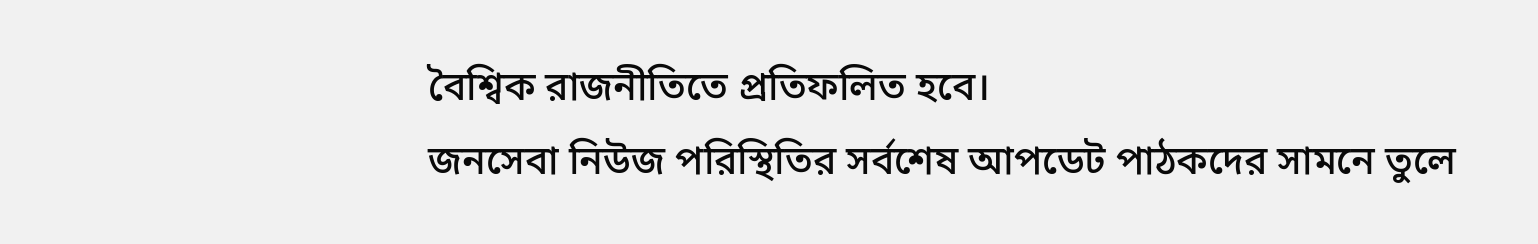বৈশ্বিক রাজনীতিতে প্রতিফলিত হবে।
জনসেবা নিউজ পরিস্থিতির সর্বশেষ আপডেট পাঠকদের সামনে তুলে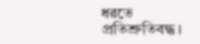ধরতে প্রতিশ্রুতিবদ্ধ।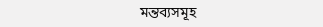মন্তব্যসমূহ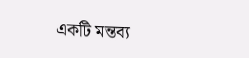একটি মন্তব্য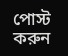পোস্ট করুন